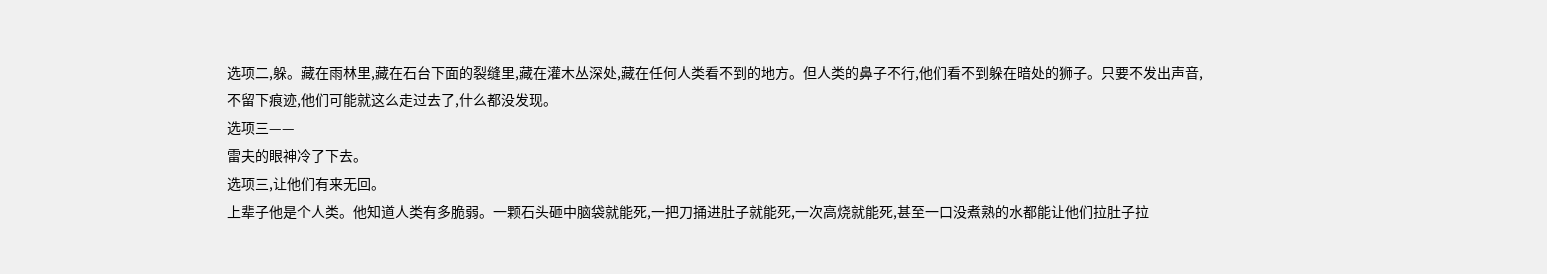选项二,躲。藏在雨林里,藏在石台下面的裂缝里,藏在灌木丛深处,藏在任何人类看不到的地方。但人类的鼻子不行,他们看不到躲在暗处的狮子。只要不发出声音,不留下痕迹,他们可能就这么走过去了,什么都没发现。
选项三——
雷夫的眼神冷了下去。
选项三,让他们有来无回。
上辈子他是个人类。他知道人类有多脆弱。一颗石头砸中脑袋就能死,一把刀捅进肚子就能死,一次高烧就能死,甚至一口没煮熟的水都能让他们拉肚子拉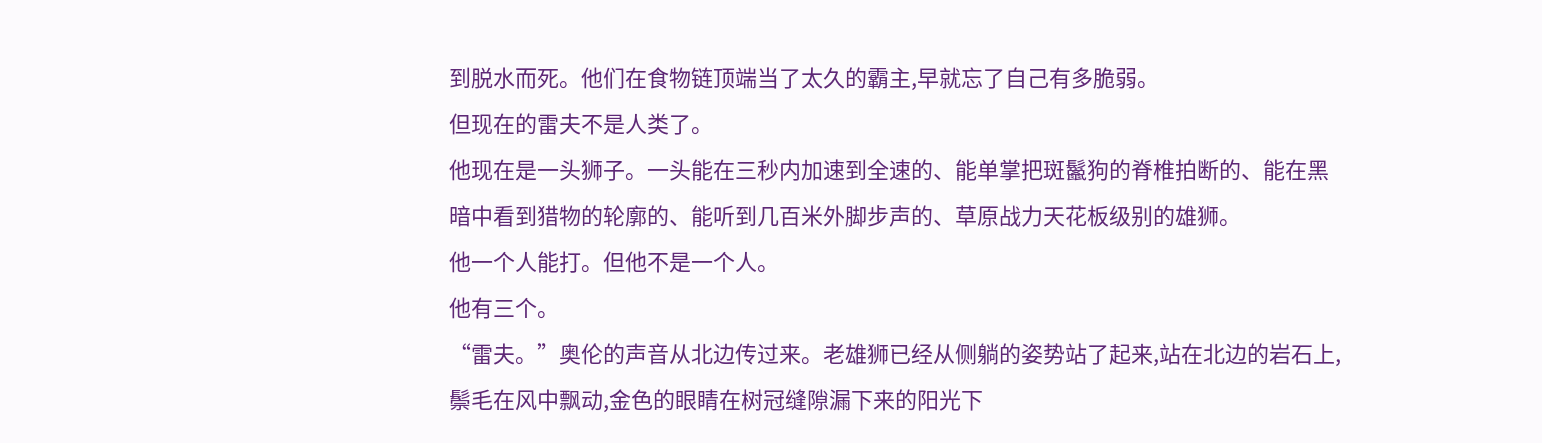到脱水而死。他们在食物链顶端当了太久的霸主,早就忘了自己有多脆弱。
但现在的雷夫不是人类了。
他现在是一头狮子。一头能在三秒内加速到全速的、能单掌把斑鬣狗的脊椎拍断的、能在黑暗中看到猎物的轮廓的、能听到几百米外脚步声的、草原战力天花板级别的雄狮。
他一个人能打。但他不是一个人。
他有三个。
“雷夫。”奥伦的声音从北边传过来。老雄狮已经从侧躺的姿势站了起来,站在北边的岩石上,鬃毛在风中飘动,金色的眼睛在树冠缝隙漏下来的阳光下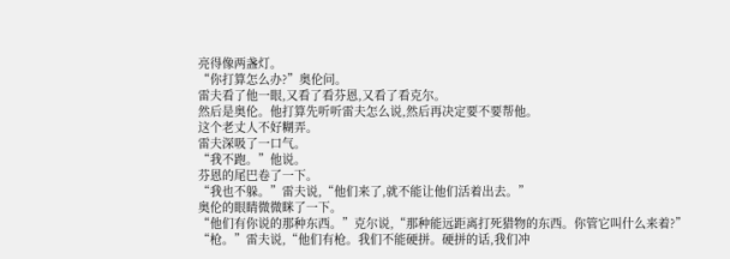亮得像两盏灯。
“你打算怎么办?”奥伦问。
雷夫看了他一眼,又看了看芬恩,又看了看克尔。
然后是奥伦。他打算先听听雷夫怎么说,然后再决定要不要帮他。
这个老丈人不好糊弄。
雷夫深吸了一口气。
“我不跑。”他说。
芬恩的尾巴卷了一下。
“我也不躲。”雷夫说,“他们来了,就不能让他们活着出去。”
奥伦的眼睛微微眯了一下。
“他们有你说的那种东西。”克尔说,“那种能远距离打死猎物的东西。你管它叫什么来着?”
“枪。”雷夫说,“他们有枪。我们不能硬拼。硬拼的话,我们冲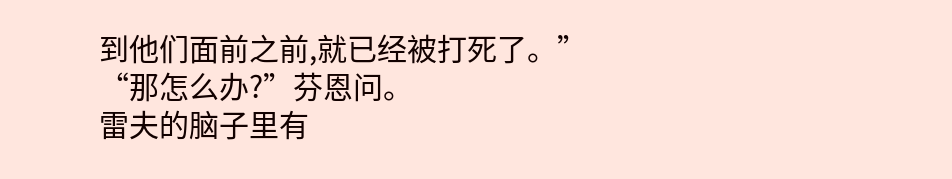到他们面前之前,就已经被打死了。”
“那怎么办?”芬恩问。
雷夫的脑子里有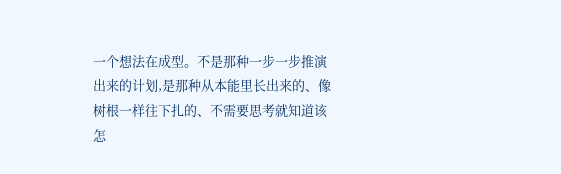一个想法在成型。不是那种一步一步推演出来的计划,是那种从本能里长出来的、像树根一样往下扎的、不需要思考就知道该怎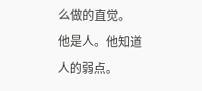么做的直觉。
他是人。他知道人的弱点。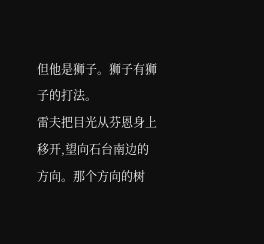但他是狮子。狮子有狮子的打法。
雷夫把目光从芬恩身上移开,望向石台南边的方向。那个方向的树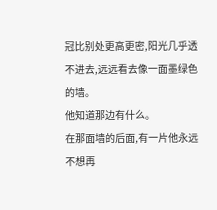冠比别处更高更密,阳光几乎透不进去,远远看去像一面墨绿色的墙。
他知道那边有什么。
在那面墙的后面,有一片他永远不想再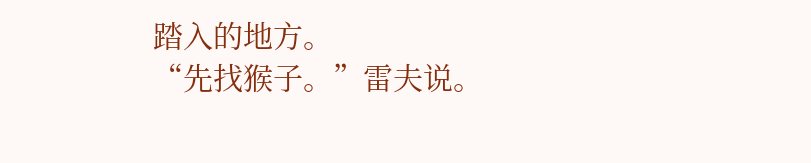踏入的地方。
“先找猴子。”雷夫说。